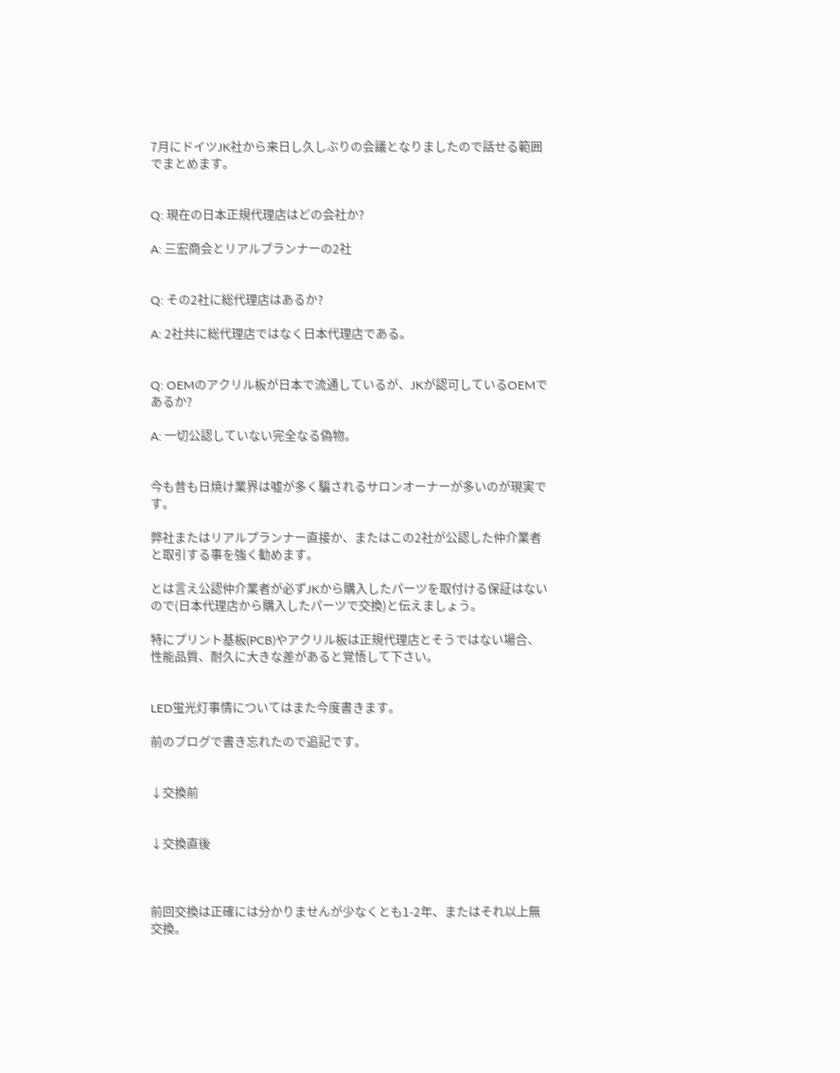7月にドイツJK社から来日し久しぶりの会議となりましたので話せる範囲でまとめます。


Q: 現在の日本正規代理店はどの会社か?

A: 三宏商会とリアルプランナーの2社


Q: その2社に総代理店はあるか?

A: 2社共に総代理店ではなく日本代理店である。


Q: OEMのアクリル板が日本で流通しているが、JKが認可しているOEMであるか?

A: 一切公認していない完全なる偽物。


今も昔も日焼け業界は嘘が多く騙されるサロンオーナーが多いのが現実です。

弊社またはリアルプランナー直接か、またはこの2社が公認した仲介業者と取引する事を強く勧めます。

とは言え公認仲介業者が必ずJKから購入したパーツを取付ける保証はないので(日本代理店から購入したパーツで交換)と伝えましょう。

特にプリント基板(PCB)やアクリル板は正規代理店とそうではない場合、性能品質、耐久に大きな差があると覚悟して下さい。


LED蛍光灯事情についてはまた今度書きます。

前のブログで書き忘れたので追記です。


↓交換前


↓交換直後



前回交換は正確には分かりませんが少なくとも1-2年、またはそれ以上無交換。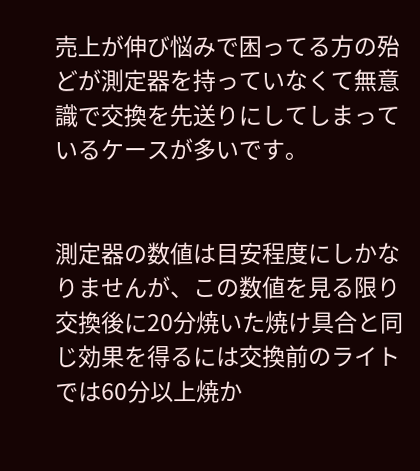売上が伸び悩みで困ってる方の殆どが測定器を持っていなくて無意識で交換を先送りにしてしまっているケースが多いです。


測定器の数値は目安程度にしかなりませんが、この数値を見る限り交換後に20分焼いた焼け具合と同じ効果を得るには交換前のライトでは60分以上焼か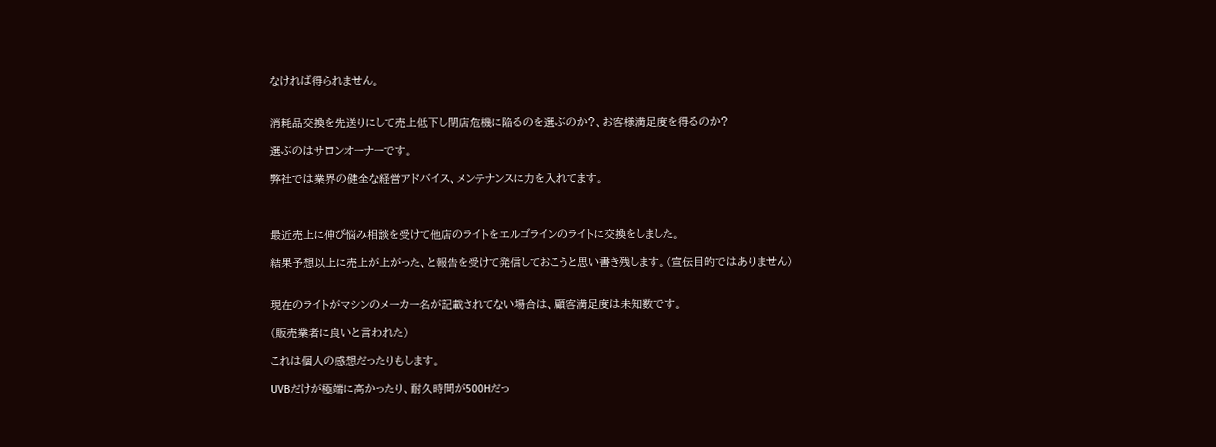なければ得られません。


消耗品交換を先送りにして売上低下し閉店危機に陥るのを選ぶのか?、お客様満足度を得るのか?

選ぶのはサロンオーナーです。

弊社では業界の健全な経営アドバイス、メンテナンスに力を入れてます。



最近売上に伸び悩み相談を受けて他店のライトをエルゴラインのライトに交換をしました。

結果予想以上に売上が上がった、と報告を受けて発信しておこうと思い書き残します。(宣伝目的ではありません)


現在のライトがマシンのメーカー名が記載されてない場合は、顧客満足度は未知数です。

(販売業者に良いと言われた)

これは個人の感想だったりもします。

UVBだけが極端に高かったり、耐久時間が500Hだっ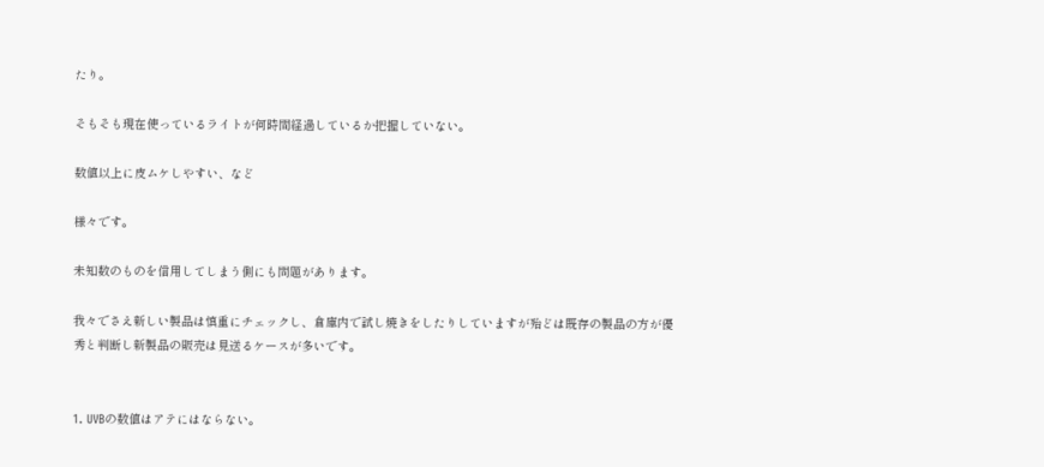たり。

そもそも現在使っているライトが何時間経過しているか把握していない。

数値以上に皮ムケしやすい、など

様々です。

未知数のものを信用してしまう側にも問題があります。

我々でさえ新しい製品は慎重にチェックし、倉庫内で試し焼きをしたりしていますが殆どは既存の製品の方が優秀と判断し新製品の販売は見送るケースが多いです。


1. UVBの数値はアテにはならない。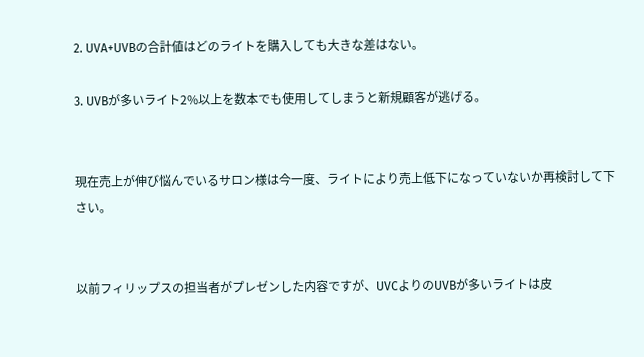2. UVA+UVBの合計値はどのライトを購入しても大きな差はない。

3. UVBが多いライト2%以上を数本でも使用してしまうと新規顧客が逃げる。


現在売上が伸び悩んでいるサロン様は今一度、ライトにより売上低下になっていないか再検討して下さい。


以前フィリップスの担当者がプレゼンした内容ですが、UVCよりのUVBが多いライトは皮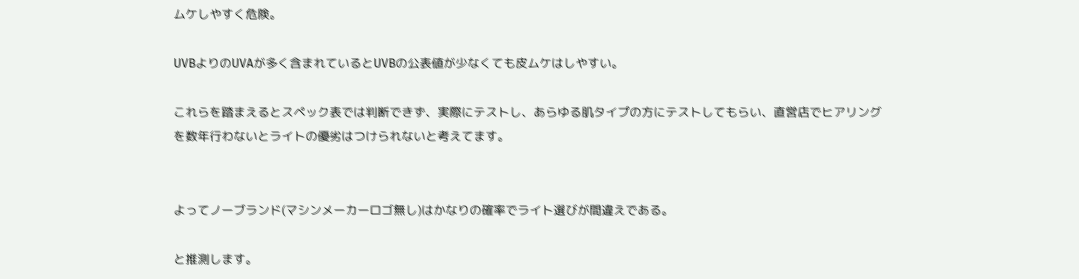ムケしやすく危険。

UVBよりのUVAが多く含まれているとUVBの公表値が少なくても皮ムケはしやすい。

これらを踏まえるとスペック表では判断できず、実際にテストし、あらゆる肌タイプの方にテストしてもらい、直営店でヒアリングを数年行わないとライトの優劣はつけられないと考えてます。


よってノーブランド(マシンメーカーロゴ無し)はかなりの確率でライト選びが間違えである。

と推測します。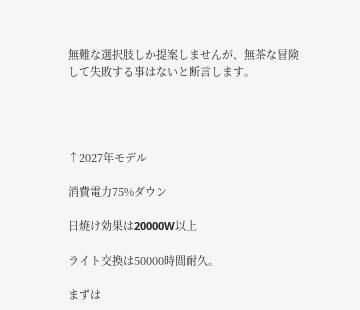無難な選択肢しか提案しませんが、無茶な冒険して失敗する事はないと断言します。




↑2027年モデル

消費電力75%ダウン

日焼け効果は20000W以上

ライト交換は50000時間耐久。

まずは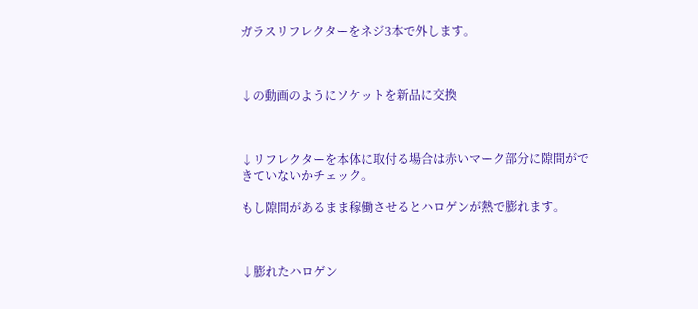ガラスリフレクターをネジ3本で外します。



↓の動画のようにソケットを新品に交換



↓リフレクターを本体に取付る場合は赤いマーク部分に隙間ができていないかチェック。

もし隙間があるまま稼働させるとハロゲンが熱で膨れます。



↓膨れたハロゲン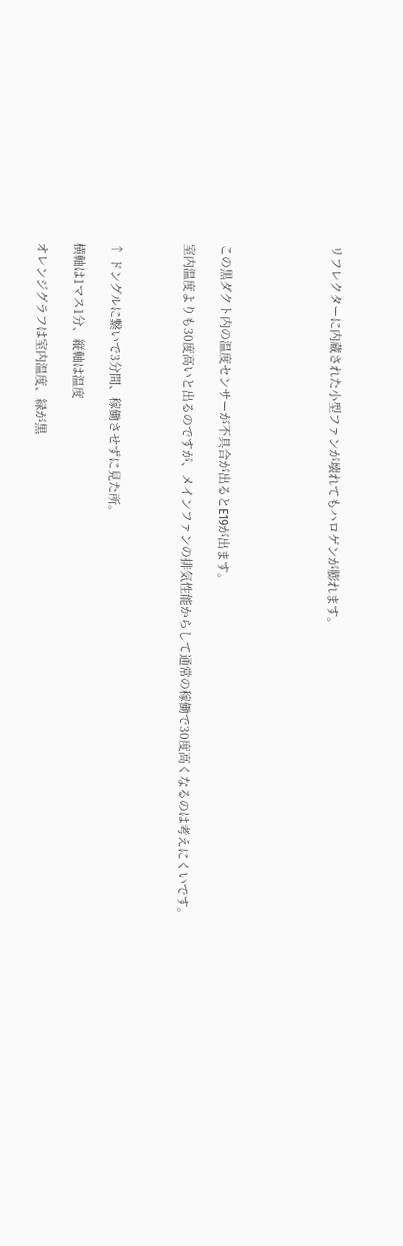リフレクターに内蔵された小型ファンが壊れてもハロゲンが膨れます。





この黒ダクト内の温度センサーが不具合が出るとE19が出ます。

室内温度よりも30度高いと出るのですが、メインファンの排気性能からして通常の稼働で30度高くなるのは考えにくいです。



↑ ドングルに繋いで3分間、稼働させずに見た所。

横軸は1マス1分、縦軸は温度

オレンジグラフは室内温度、緑が黒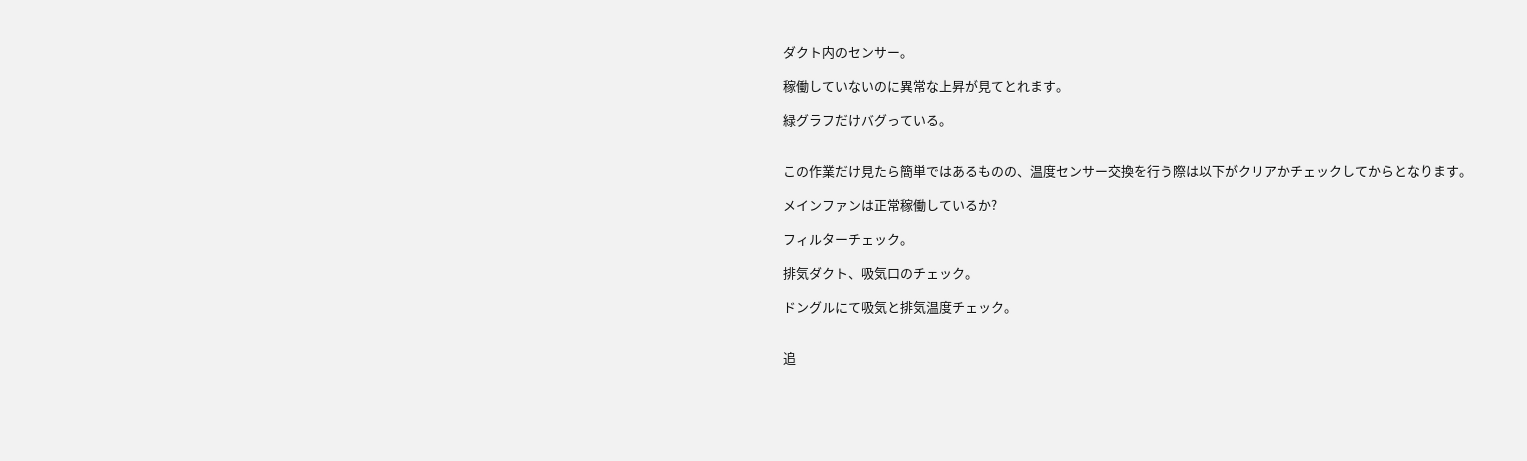ダクト内のセンサー。

稼働していないのに異常な上昇が見てとれます。

緑グラフだけバグっている。


この作業だけ見たら簡単ではあるものの、温度センサー交換を行う際は以下がクリアかチェックしてからとなります。

メインファンは正常稼働しているか?

フィルターチェック。

排気ダクト、吸気口のチェック。

ドングルにて吸気と排気温度チェック。


追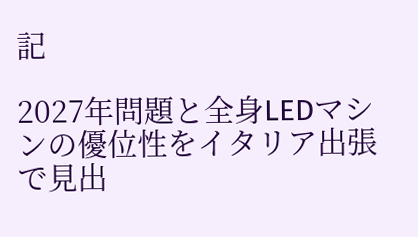記

2027年問題と全身LEDマシンの優位性をイタリア出張で見出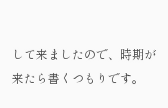して来ましたので、時期が来たら書くつもりです。